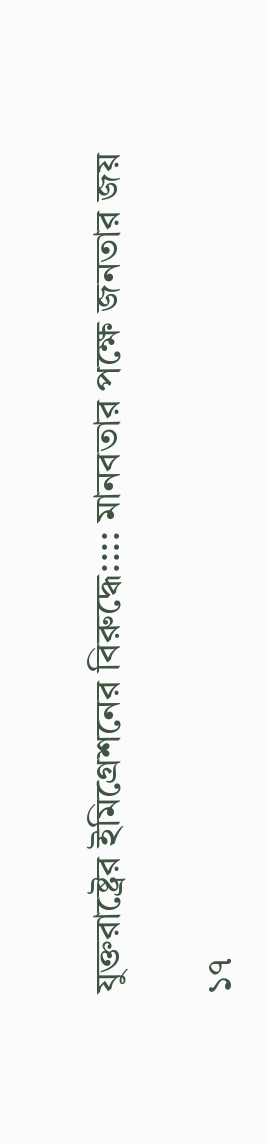যুক্তরাষ্ট্রের ইমিগ্রেশনের বিরুদ্ধে:::: মানবতার পক্ষে জনতার জয়

১৭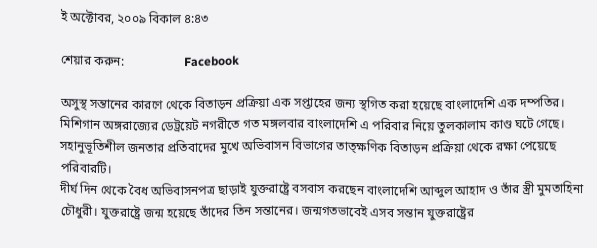ই অক্টোবর, ২০০৯ বিকাল ৪:৪৩

শেয়ার করুন:                   Facebook

অসুস্থ সন্তানের কারণে থেকে বিতাড়ন প্রক্রিয়া এক সপ্তাহের জন্য স্থগিত করা হয়েছে বাংলাদেশি এক দম্পতির। মিশিগান অঙ্গরাজ্যের ডেট্রয়েট নগরীতে গত মঙ্গলবার বাংলাদেশি এ পরিবার নিয়ে তুলকালাম কাণ্ড ঘটে গেছে। সহানুভূতিশীল জনতার প্রতিবাদের মুখে অভিবাসন বিভাগের তাত্ক্ষণিক বিতাড়ন প্রক্রিয়া থেকে রক্ষা পেয়েছে পরিবারটি।
দীর্ঘ দিন থেকে বৈধ অভিবাসনপত্র ছাড়াই যুক্তরাষ্ট্রে বসবাস করছেন বাংলাদেশি আব্দুল আহাদ ও তাঁর স্ত্রী মুমতাহিনা চৌধুরী। যুক্তরাষ্ট্রে জন্ম হয়েছে তাঁদের তিন সন্তানের। জন্মগতভাবেই এসব সন্তান যুক্তরাষ্ট্রের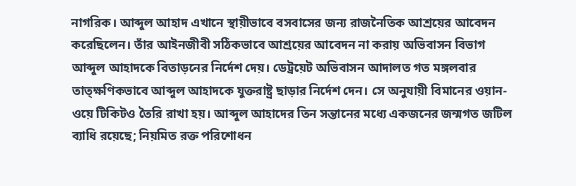নাগরিক। আব্দুল আহাদ এখানে স্থায়ীভাবে বসবাসের জন্য রাজনৈতিক আশ্রয়ের আবেদন করেছিলেন। তাঁর আইনজীবী সঠিকভাবে আশ্রয়ের আবেদন না করায় অভিবাসন বিভাগ আব্দুল আহাদকে বিতাড়নের নির্দেশ দেয়। ডেট্রয়েট অভিবাসন আদালত গত মঙ্গলবার তাত্ক্ষণিকভাবে আব্দুল আহাদকে যুক্তরাষ্ট্র ছাড়ার নির্দেশ দেন। সে অনুযায়ী বিমানের ওয়ান-ওয়ে টিকিটও তৈরি রাখা হয়। আব্দুল আহাদের তিন সন্তানের মধ্যে একজনের জন্মগত জটিল ব্যাধি রয়েছে; নিয়মিত রক্ত পরিশোধন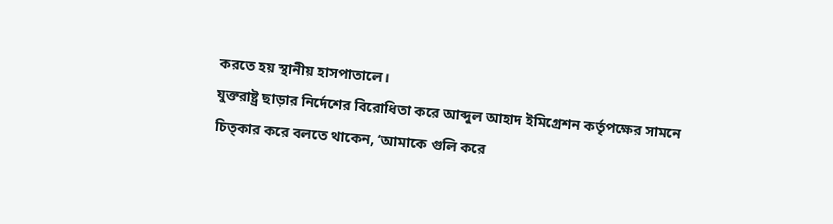করতে হয় স্থানীয় হাসপাতালে।
যুক্তরাষ্ট্র ছাড়ার নির্দেশের বিরোধিতা করে আব্দুল আহাদ ইমিগ্রেশন কর্তৃপক্ষের সামনে চিত্কার করে বলতে থাকেন, ‘আমাকে গুলি করে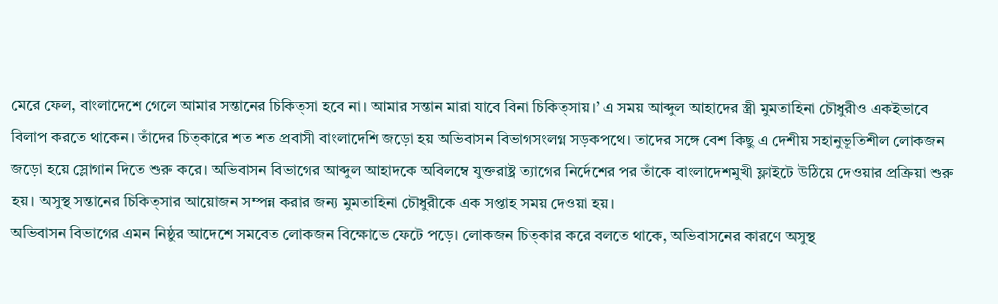মেরে ফেল, বাংলাদেশে গেলে আমার সন্তানের চিকিত্সা হবে না। আমার সন্তান মারা যাবে বিনা চিকিত্সায়।’ এ সময় আব্দুল আহাদের স্ত্রী মুমতাহিনা চৌধুরীও একইভাবে বিলাপ করতে থাকেন। তাঁদের চিত্কারে শত শত প্রবাসী বাংলাদেশি জড়ো হয় অভিবাসন বিভাগসংলগ্ন সড়কপথে। তাদের সঙ্গে বেশ কিছু এ দেশীয় সহানুভূতিশীল লোকজন জড়ো হয়ে স্লোগান দিতে শুরু করে। অভিবাসন বিভাগের আব্দুল আহাদকে অবিলম্বে যুক্তরাষ্ট্র ত্যাগের নির্দেশের পর তাঁকে বাংলাদেশমুখী ফ্লাইটে উঠিয়ে দেওয়ার প্রক্রিয়া শুরু হয়। অসুস্থ সন্তানের চিকিত্সার আয়োজন সম্পন্ন করার জন্য মুমতাহিনা চৌধুরীকে এক সপ্তাহ সময় দেওয়া হয়।
অভিবাসন বিভাগের এমন নিষ্ঠুর আদেশে সমবেত লোকজন বিক্ষোভে ফেটে পড়ে। লোকজন চিত্কার করে বলতে থাকে, অভিবাসনের কারণে অসুস্থ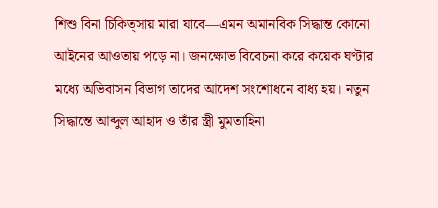শিশু বিনা চিকিত্সায় মারা যাবে—এমন অমানবিক সিদ্ধান্ত কোনো আইনের আওতায় পড়ে না। জনক্ষোভ বিবেচনা করে কয়েক ঘণ্টার মধ্যে অভিবাসন বিভাগ তাদের আদেশ সংশোধনে বাধ্য হয়। নতুন সিদ্ধান্তে আব্দুল আহাদ ও তাঁর স্ত্রী মুমতাহিনা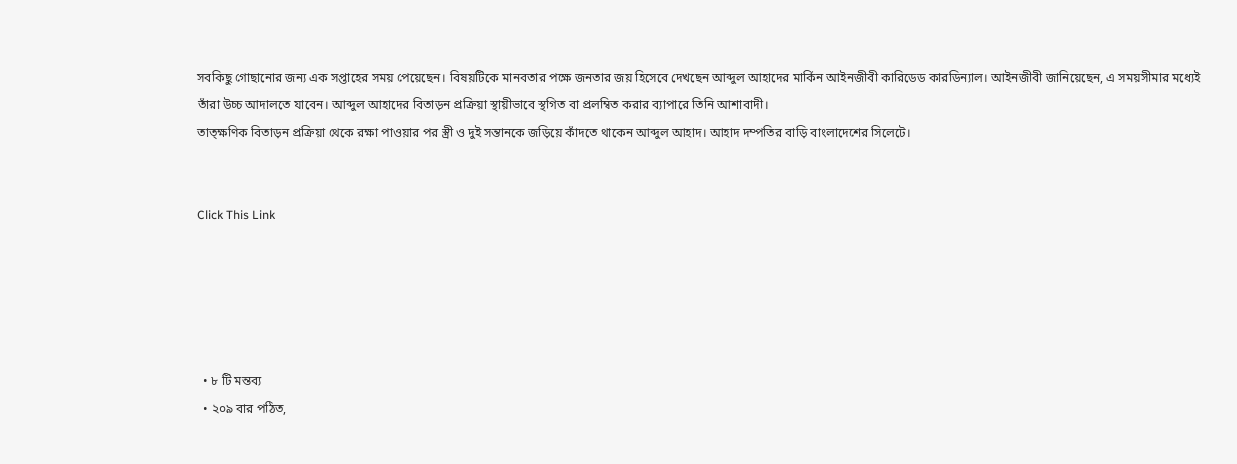সবকিছু গোছানোর জন্য এক সপ্তাহের সময় পেয়েছেন। বিষয়টিকে মানবতার পক্ষে জনতার জয় হিসেবে দেখছেন আব্দুল আহাদের মার্কিন আইনজীবী কারিডেড কারডিন্যাল। আইনজীবী জানিয়েছেন, এ সময়সীমার মধ্যেই তাঁরা উচ্চ আদালতে যাবেন। আব্দুল আহাদের বিতাড়ন প্রক্রিয়া স্থায়ীভাবে স্থগিত বা প্রলম্বিত করার ব্যাপারে তিনি আশাবাদী।
তাত্ক্ষণিক বিতাড়ন প্রক্রিয়া থেকে রক্ষা পাওয়ার পর স্ত্রী ও দুই সন্তানকে জড়িয়ে কাঁদতে থাকেন আব্দুল আহাদ। আহাদ দম্পতির বাড়ি বাংলাদেশের সিলেটে।


Click This Link





  • ৮ টি মন্তব্য
  • ২০৯ বার পঠিত,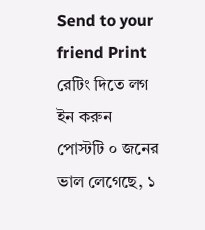Send to your friend Print
রেটিং দিতে লগ ইন করুন
পোস্টটি ০ জনের ভাল লেগেছে, ১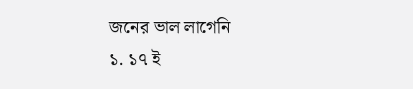জনের ভাল লাগেনি
১. ১৭ ই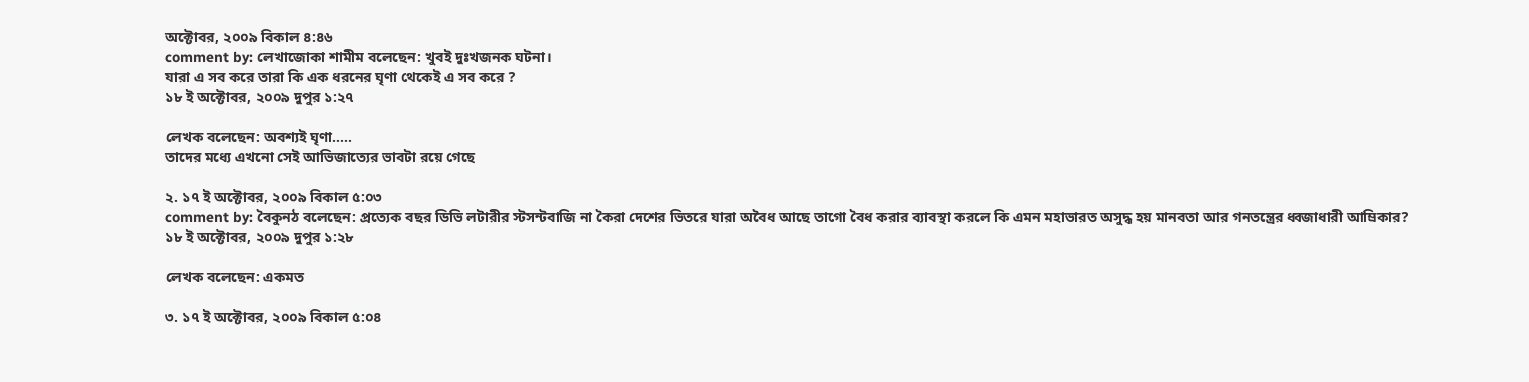অক্টোবর, ২০০৯ বিকাল ৪:৪৬
comment by: লেখাজোকা শামীম বলেছেন: খুবই দুঃখজনক ঘটনা।
যারা এ সব করে তারা কি এক ধরনের ঘৃণা থেকেই এ সব করে ?
১৮ ই অক্টোবর, ২০০৯ দুপুর ১:২৭

লেখক বলেছেন: অবশ্যই ঘৃণা.....
তাদের মধ্যে এখনো সেই আভিজাত্যের ভাবটা রয়ে গেছে

২. ১৭ ই অক্টোবর, ২০০৯ বিকাল ৫:০৩
comment by: বৈকুনঠ বলেছেন: প্রত্যেক বছর ডিভি লটারীর স্টসন্টবাজি না কৈরা দেশের ভিতরে যারা অবৈধ আছে তাগো বৈধ করার ব্যাবস্থা করলে কি এমন মহাভারত অসুদ্ধ হয় মানবতা আর গনতন্ত্রের ধ্বজাধারী আম্রিকার?
১৮ ই অক্টোবর, ২০০৯ দুপুর ১:২৮

লেখক বলেছেন: একমত

৩. ১৭ ই অক্টোবর, ২০০৯ বিকাল ৫:০৪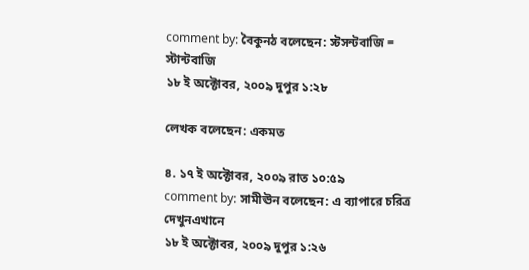comment by: বৈকুনঠ বলেছেন: স্টসন্টবাজি = স্টান্টবাজি
১৮ ই অক্টোবর, ২০০৯ দুপুর ১:২৮

লেখক বলেছেন: একমত

৪. ১৭ ই অক্টোবর, ২০০৯ রাত ১০:৫৯
comment by: সামীঊন বলেছেন: এ ব্যাপারে চরিত্র দেখুনএখানে
১৮ ই অক্টোবর, ২০০৯ দুপুর ১:২৬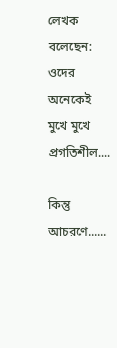লেখক বলেছেন: ওদের অনেকেই মুখে মুখে প্রগতিশীল....

কিন্তু আচরণে......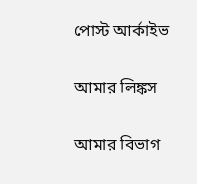পোস্ট আর্কাইভ

আমার লিঙ্কস

আমার বিভাগ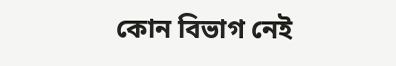কোন বিভাগ নেই